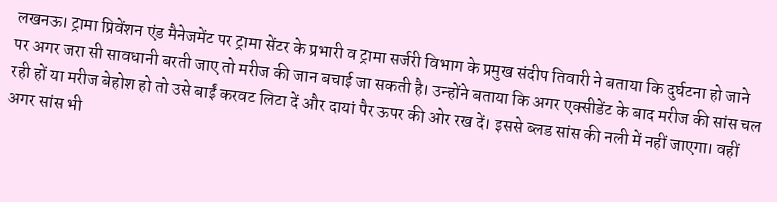लखनऊ। ट्रामा प्रिवेंशन एंड मैनेजमेंट पर ट्रामा सेंटर के प्रभारी व ट्रामा सर्जरी विभाग के प्रमुख संदीप तिवारी ने बताया कि दुर्घटना हो जाने पर अगर जरा सी सावधानी बरती जाए तो मरीज की जान बचाई जा सकती है। उन्होंने बताया कि अगर एक्सीडेंट के बाद मरीज की सांस चल रही हों या मरीज बेहोश हो तो उसे बाईं करवट लिटा दें और दायां पैर ऊपर की ओर रख दें। इससे ब्लड सांस की नली में नहीं जाएगा। वहीं अगर सांस भी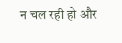न चल रही हो और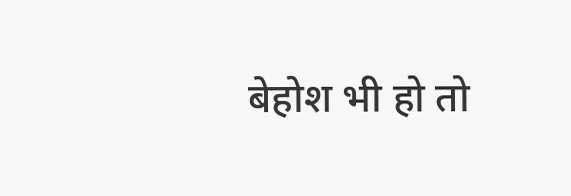बेहोश भी हो तो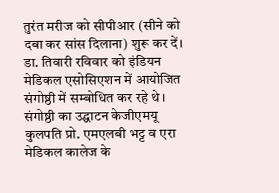तुरंत मरीज को सीपीआर (सीने को दबा कर सांस दिलाना) शुरू कर दें। डा. तिवारी रविवार को इंडियन मेडिकल एसोसिएशन में आयोजित संगोष्ठी में सम्बोधित कर रहे थे। संगोष्ठी का उद्घाटन केजीएमयू कुलपति प्रो. एमएलबी भट्ट व एरा मेडिकल कालेज के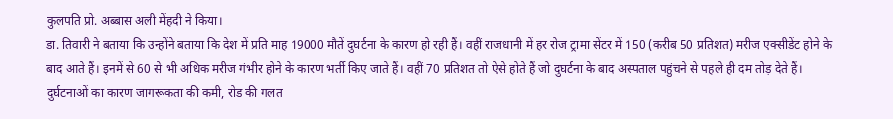कुलपति प्रो. अब्बास अली मेंहदी ने किया।
डा. तिवारी ने बताया कि उन्होंने बताया कि देश में प्रति माह 19000 मौतें दुघर्टना के कारण हो रही हैं। वहीं राजधानी में हर रोज ट्रामा सेंटर में 150 (करीब 50 प्रतिशत) मरीज एक्सीडेंट होने के बाद आते हैं। इनमें से 60 से भी अधिक मरीज गंभीर होने के कारण भर्ती किए जाते हैं। वहीं 70 प्रतिशत तो ऐसे होते हैं जो दुघर्टना के बाद अस्पताल पहुंचने से पहले ही दम तोड़ देते हैं। दुर्घटनाओं का कारण जागरूकता की कमी, रोड की गलत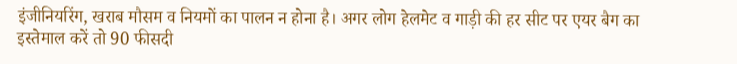इंजीनियरिंग, खराब मौसम व नियमों का पालन न होना है। अगर लोग हेलमेट व गाड़ी की हर सीट पर एयर बैग का इस्तेमाल करें तो 90 फीसदी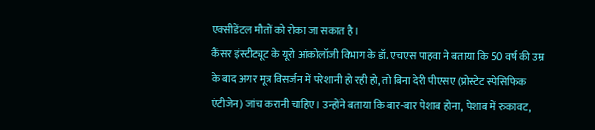एक्सीडेंटल मौतों को रोका जा सकात है।
कैंसर इंस्टीट्यूट के यूरो आंकोलॉजी विभाग के डॉ. एचएस पाहवा ने बताया कि 50 वर्ष की उम्र के बाद अगर मूत्र विसर्जन में परेशानी हो रही हो, तो बिना देरी पीएसए (प्रोस्टेट स्पेसिफिक एंटीजेन) जांच करानी चाहिए। उन्होंने बताया कि बार-बार पेशाब होना, पेशाब में रुकावट,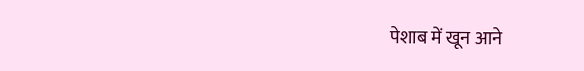पेशाब में खून आने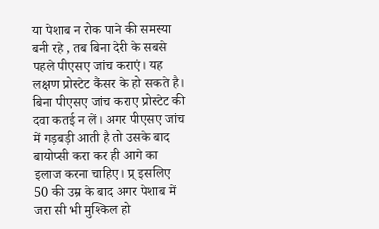या पेशाब न रोक पाने की समस्या बनी रहे , तब बिना देरी के सबसे पहले पीएसए जांच कराएं। यह लक्षण प्रोस्टेट कैंसर के हो सकते है। बिना पीएसए जांच कराए प्रोस्टेट की दवा कतई न लें। अगर पीएसए जांच में गड़बड़ी आती है तो उसके बाद बायोप्सी करा कर ही आगे का इलाज करना चाहिए। प्र् इसलिए 50 की उम्र के बाद अगर पेशाब में जरा सी भी मुश्किल हो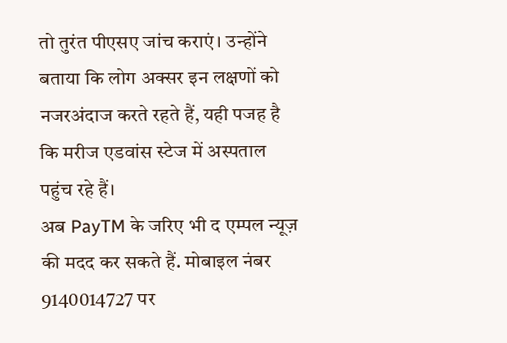तो तुरंत पीएसए जांच कराएं। उन्होंने बताया कि लोग अक्सर इन लक्षणों को नजरअंदाज करते रहते हैं, यही पजह है कि मरीज एडवांस स्टेज में अस्पताल पहुंच रहे हैं।
अब PayTM के जरिए भी द एम्पल न्यूज़ की मदद कर सकते हैं. मोबाइल नंबर 9140014727 पर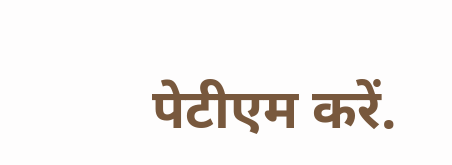पेटीएम करें.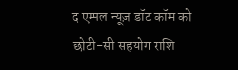द एम्पल न्यूज़ डॉट कॉम को छोटी-सी सहयोग राशि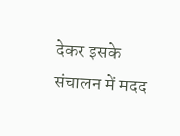देकर इसके संचालन में मदद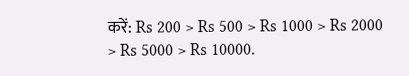करें: Rs 200 > Rs 500 > Rs 1000 > Rs 2000 > Rs 5000 > Rs 10000.